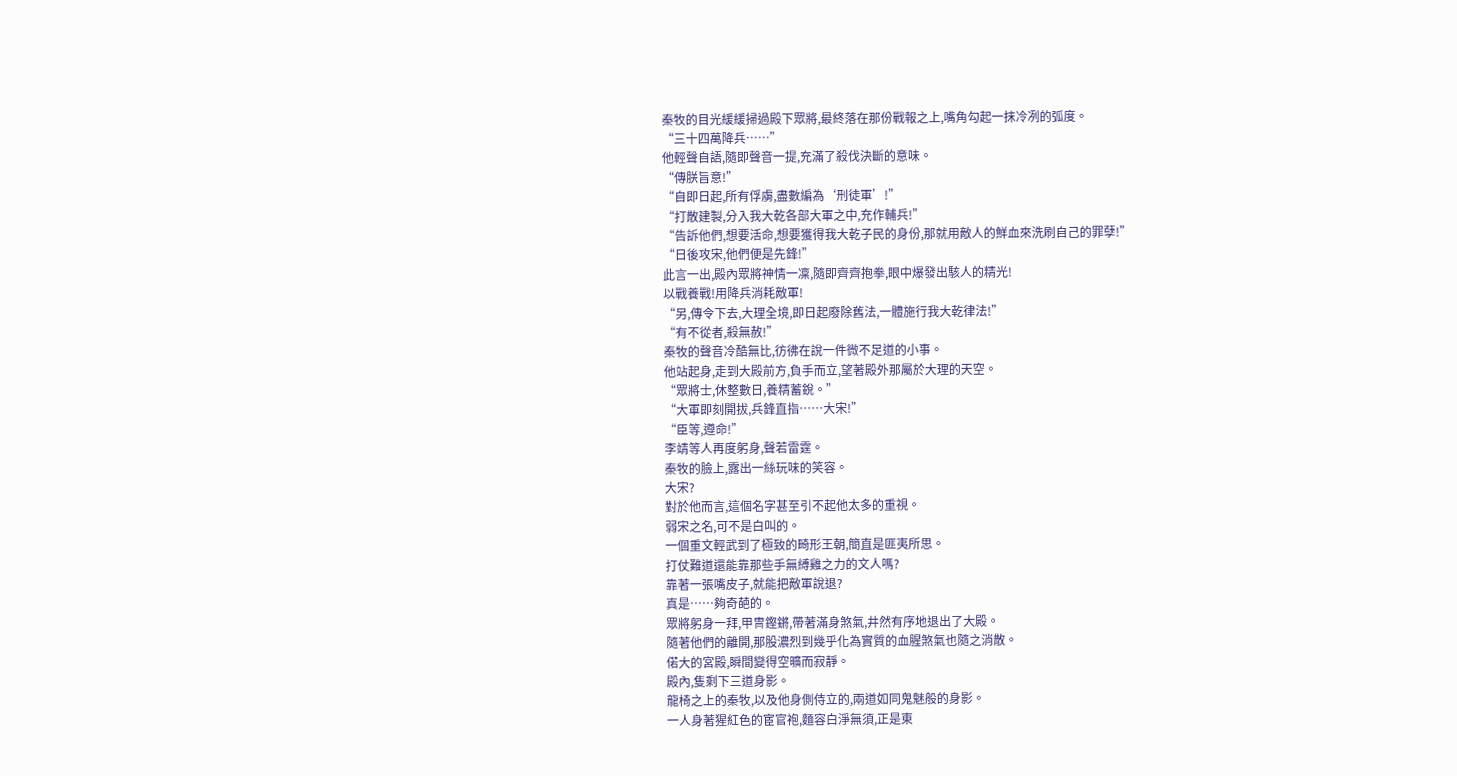秦牧的目光緩緩掃過殿下眾將,最終落在那份戰報之上,嘴角勾起一抹冷冽的弧度。
“三十四萬降兵……”
他輕聲自語,隨即聲音一提,充滿了殺伐決斷的意味。
“傳朕旨意!”
“自即日起,所有俘虜,盡數編為‘刑徒軍’!”
“打散建製,分入我大乾各部大軍之中,充作輔兵!”
“告訴他們,想要活命,想要獲得我大乾子民的身份,那就用敵人的鮮血來洗刷自己的罪孽!”
“日後攻宋,他們便是先鋒!”
此言一出,殿內眾將神情一凜,隨即齊齊抱拳,眼中爆發出駭人的精光!
以戰養戰!用降兵消耗敵軍!
“另,傳令下去,大理全境,即日起廢除舊法,一體施行我大乾律法!”
“有不從者,殺無赦!”
秦牧的聲音冷酷無比,彷彿在說一件微不足道的小事。
他站起身,走到大殿前方,負手而立,望著殿外那屬於大理的天空。
“眾將士,休整數日,養精蓄銳。”
“大軍即刻開拔,兵鋒直指……大宋!”
“臣等,遵命!”
李靖等人再度躬身,聲若雷霆。
秦牧的臉上,露出一絲玩味的笑容。
大宋?
對於他而言,這個名字甚至引不起他太多的重視。
弱宋之名,可不是白叫的。
一個重文輕武到了極致的畸形王朝,簡直是匪夷所思。
打仗難道還能靠那些手無縛雞之力的文人嗎?
靠著一張嘴皮子,就能把敵軍說退?
真是……夠奇葩的。
眾將躬身一拜,甲冑鏗鏘,帶著滿身煞氣,井然有序地退出了大殿。
隨著他們的離開,那股濃烈到幾乎化為實質的血腥煞氣也隨之消散。
偌大的宮殿,瞬間變得空曠而寂靜。
殿內,隻剩下三道身影。
龍椅之上的秦牧,以及他身側侍立的,兩道如同鬼魅般的身影。
一人身著猩紅色的宦官袍,麵容白淨無須,正是東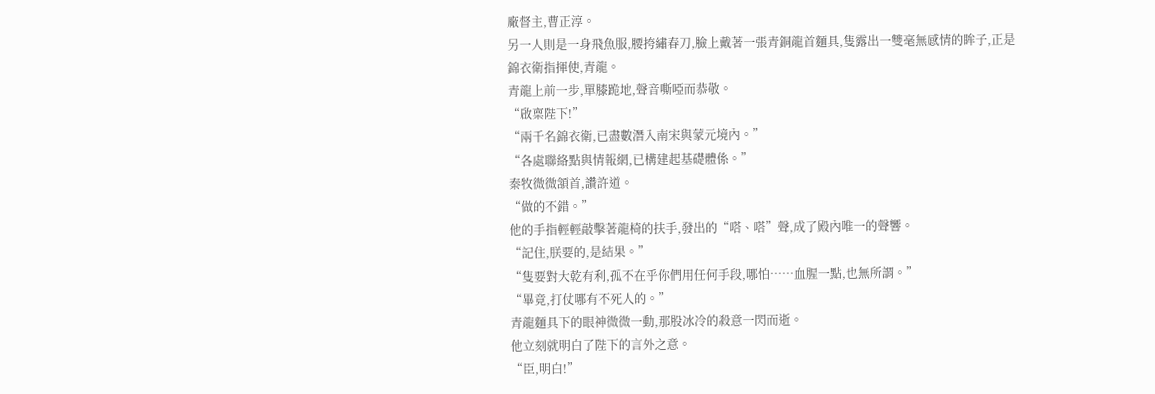廠督主,曹正淳。
另一人則是一身飛魚服,腰挎繡春刀,臉上戴著一張青銅龍首麵具,隻露出一雙毫無感情的眸子,正是錦衣衛指揮使,青龍。
青龍上前一步,單膝跪地,聲音嘶啞而恭敬。
“啟稟陛下!”
“兩千名錦衣衛,已盡數潛入南宋與蒙元境內。”
“各處聯絡點與情報網,已構建起基礎體係。”
秦牧微微頷首,讚許道。
“做的不錯。”
他的手指輕輕敲擊著龍椅的扶手,發出的“嗒、嗒”聲,成了殿內唯一的聲響。
“記住,朕要的,是結果。”
“隻要對大乾有利,孤不在乎你們用任何手段,哪怕……血腥一點,也無所謂。”
“畢竟,打仗哪有不死人的。”
青龍麵具下的眼神微微一動,那股冰冷的殺意一閃而逝。
他立刻就明白了陛下的言外之意。
“臣,明白!”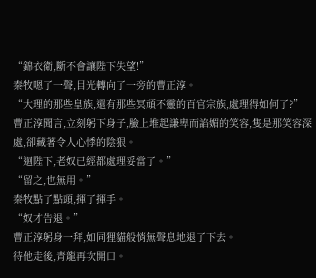“錦衣衛,斷不會讓陛下失望!”
秦牧嗯了一聲,目光轉向了一旁的曹正淳。
“大理的那些皇族,還有那些冥頑不靈的百官宗族,處理得如何了?”
曹正淳聞言,立刻躬下身子,臉上堆起謙卑而諂媚的笑容,隻是那笑容深處,卻藏著令人心悸的陰狠。
“迴陛下,老奴已經都處理妥當了。”
“留之,也無用。”
秦牧點了點頭,揮了揮手。
“奴才告退。”
曹正淳躬身一拜,如同狸貓般悄無聲息地退了下去。
待他走後,青龍再次開口。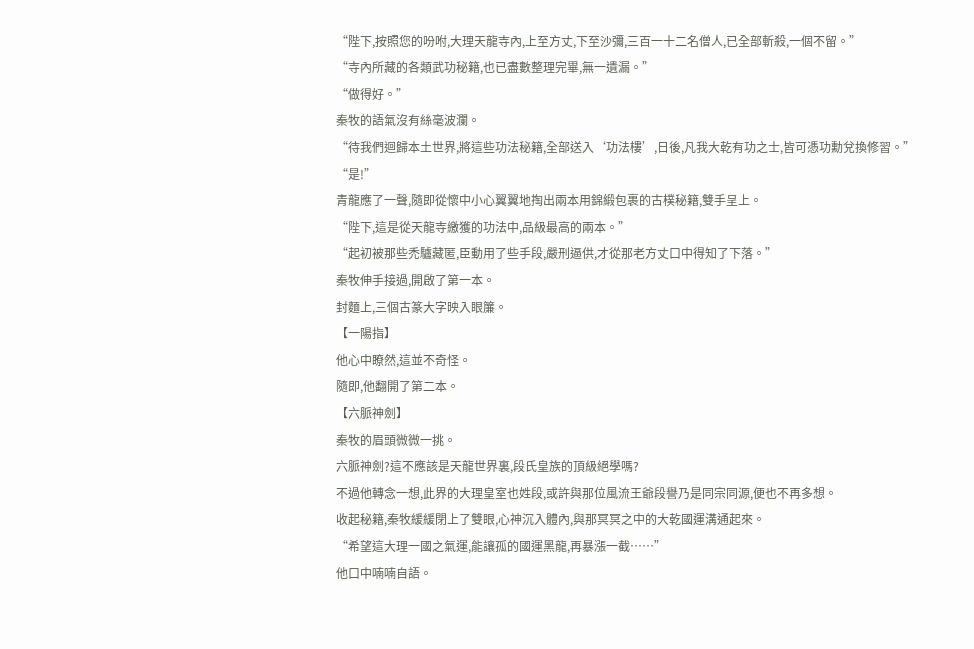“陛下,按照您的吩咐,大理天龍寺內,上至方丈,下至沙彌,三百一十二名僧人,已全部斬殺,一個不留。”
“寺內所藏的各類武功秘籍,也已盡數整理完畢,無一遺漏。”
“做得好。”
秦牧的語氣沒有絲毫波瀾。
“待我們迴歸本土世界,將這些功法秘籍,全部送入‘功法樓’,日後,凡我大乾有功之士,皆可憑功勳兌換修習。”
“是!”
青龍應了一聲,隨即從懷中小心翼翼地掏出兩本用錦緞包裹的古樸秘籍,雙手呈上。
“陛下,這是從天龍寺繳獲的功法中,品級最高的兩本。”
“起初被那些禿驢藏匿,臣動用了些手段,嚴刑逼供,才從那老方丈口中得知了下落。”
秦牧伸手接過,開啟了第一本。
封麵上,三個古篆大字映入眼簾。
【一陽指】
他心中瞭然,這並不奇怪。
隨即,他翻開了第二本。
【六脈神劍】
秦牧的眉頭微微一挑。
六脈神劍?這不應該是天龍世界裏,段氏皇族的頂級絕學嗎?
不過他轉念一想,此界的大理皇室也姓段,或許與那位風流王爺段譽乃是同宗同源,便也不再多想。
收起秘籍,秦牧緩緩閉上了雙眼,心神沉入體內,與那冥冥之中的大乾國運溝通起來。
“希望這大理一國之氣運,能讓孤的國運黑龍,再暴漲一截……”
他口中喃喃自語。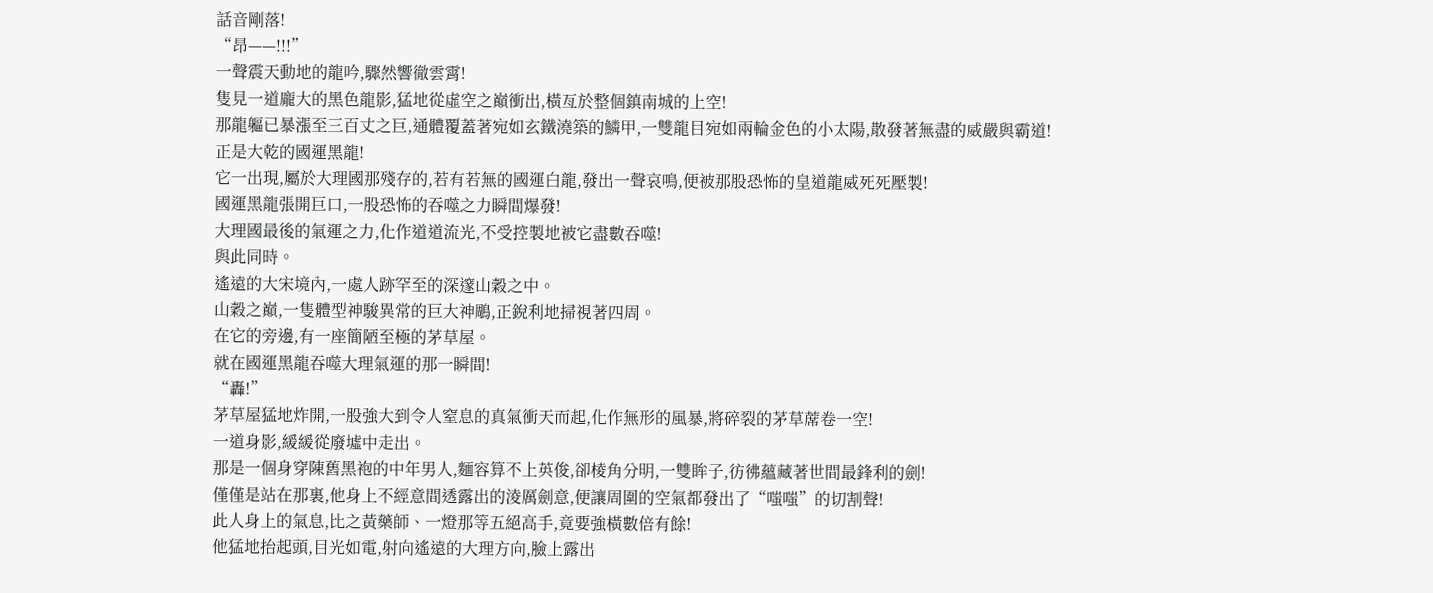話音剛落!
“昂——!!!”
一聲震天動地的龍吟,驟然響徹雲霄!
隻見一道龐大的黑色龍影,猛地從虛空之巔衝出,橫亙於整個鎮南城的上空!
那龍軀已暴漲至三百丈之巨,通體覆蓋著宛如玄鐵澆築的鱗甲,一雙龍目宛如兩輪金色的小太陽,散發著無盡的威嚴與霸道!
正是大乾的國運黑龍!
它一出現,屬於大理國那殘存的,若有若無的國運白龍,發出一聲哀鳴,便被那股恐怖的皇道龍威死死壓製!
國運黑龍張開巨口,一股恐怖的吞噬之力瞬間爆發!
大理國最後的氣運之力,化作道道流光,不受控製地被它盡數吞噬!
與此同時。
遙遠的大宋境內,一處人跡罕至的深邃山穀之中。
山穀之巔,一隻體型神駿異常的巨大神鵰,正銳利地掃視著四周。
在它的旁邊,有一座簡陋至極的茅草屋。
就在國運黑龍吞噬大理氣運的那一瞬間!
“轟!”
茅草屋猛地炸開,一股強大到令人窒息的真氣衝天而起,化作無形的風暴,將碎裂的茅草蓆卷一空!
一道身影,緩緩從廢墟中走出。
那是一個身穿陳舊黑袍的中年男人,麵容算不上英俊,卻棱角分明,一雙眸子,彷彿蘊藏著世間最鋒利的劍!
僅僅是站在那裏,他身上不經意間透露出的淩厲劍意,便讓周圍的空氣都發出了“嗤嗤”的切割聲!
此人身上的氣息,比之黃藥師、一燈那等五絕高手,竟要強橫數倍有餘!
他猛地抬起頭,目光如電,射向遙遠的大理方向,臉上露出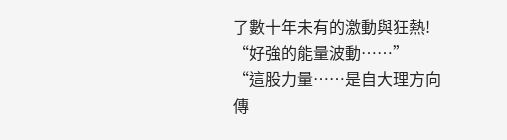了數十年未有的激動與狂熱!
“好強的能量波動……”
“這股力量……是自大理方向傳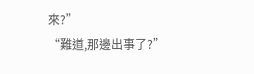來?”
“難道,那邊出事了?”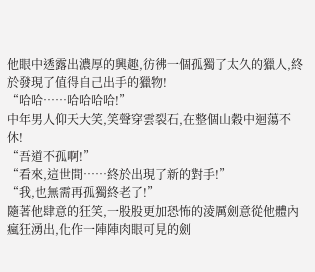他眼中透露出濃厚的興趣,彷彿一個孤獨了太久的獵人,終於發現了值得自己出手的獵物!
“哈哈……哈哈哈哈!”
中年男人仰天大笑,笑聲穿雲裂石,在整個山穀中迴蕩不休!
“吾道不孤啊!”
“看來,這世間……終於出現了新的對手!”
“我,也無需再孤獨終老了!”
隨著他肆意的狂笑,一股股更加恐怖的淩厲劍意從他體內瘋狂湧出,化作一陣陣肉眼可見的劍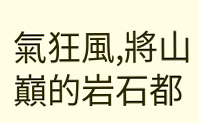氣狂風,將山巔的岩石都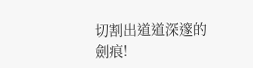切割出道道深邃的劍痕!